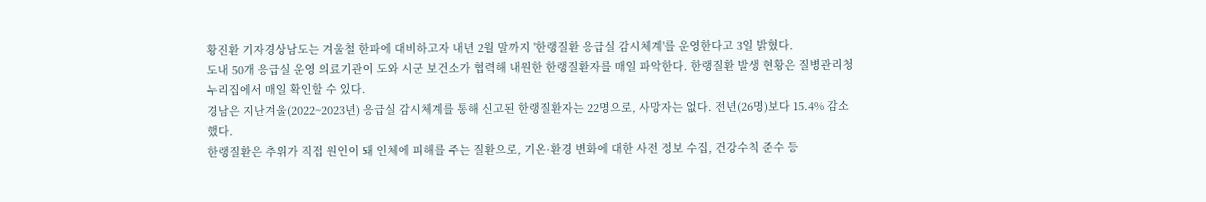황진환 기자경상남도는 겨울철 한파에 대비하고자 내년 2월 말까지 '한랭질환 응급실 감시체계'를 운영한다고 3일 밝혔다.
도내 50개 응급실 운영 의료기관이 도와 시군 보건소가 협력해 내원한 한랭질환자를 매일 파악한다. 한랭질환 발생 현황은 질병관리청 누리집에서 매일 확인할 수 있다.
경남은 지난겨울(2022~2023년) 응급실 감시체계를 통해 신고된 한랭질환자는 22명으로, 사망자는 없다. 전년(26명)보다 15.4% 감소했다.
한랭질환은 추위가 직접 원인이 돼 인체에 피해를 주는 질환으로, 기온·환경 변화에 대한 사전 정보 수집, 건강수칙 준수 등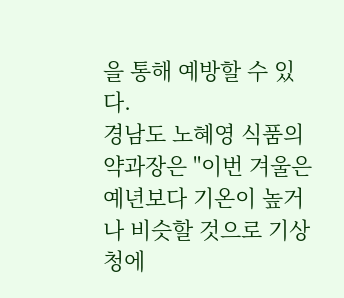을 통해 예방할 수 있다.
경남도 노혜영 식품의약과장은 "이번 겨울은 예년보다 기온이 높거나 비슷할 것으로 기상청에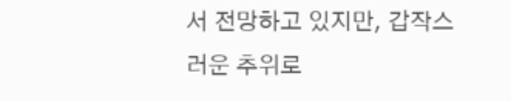서 전망하고 있지만, 갑작스러운 추위로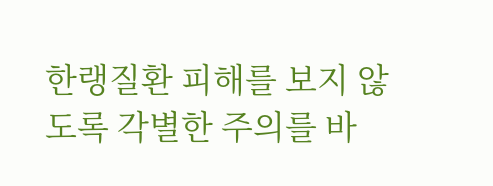한랭질환 피해를 보지 않도록 각별한 주의를 바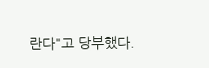란다"고 당부했다.